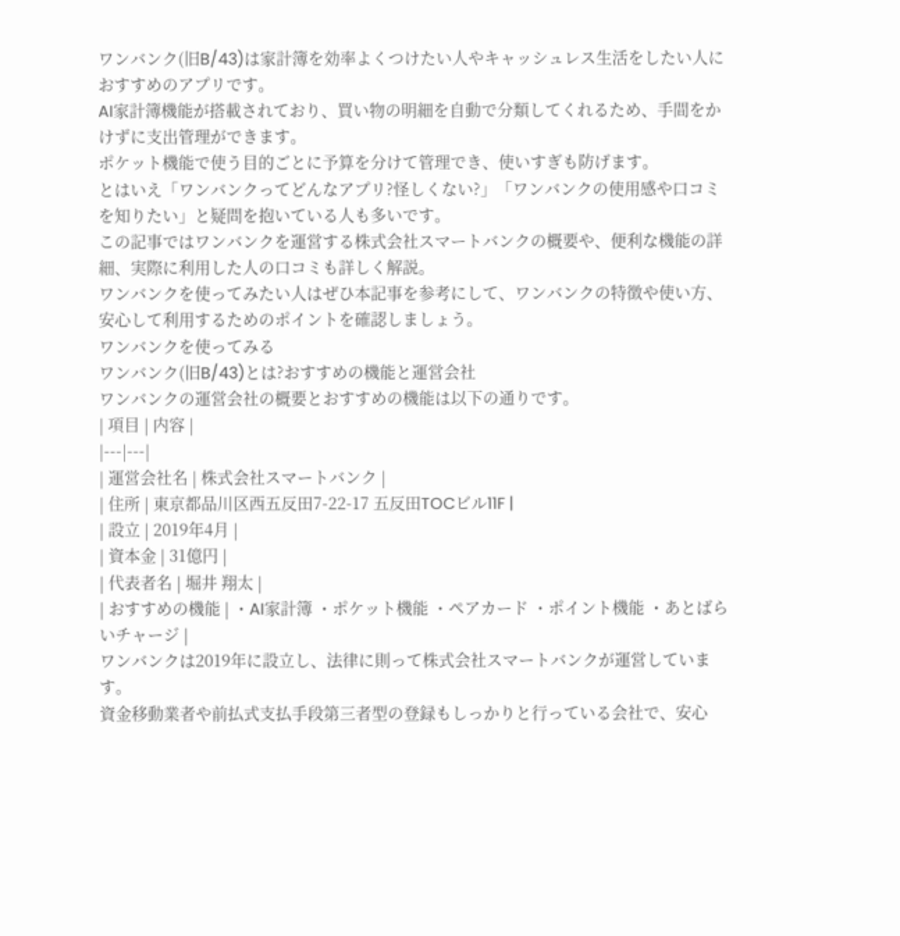ワンバンク(旧B/43)は家計簿を効率よくつけたい人やキャッシュレス生活をしたい人におすすめのアプリです。
AI家計簿機能が搭載されており、買い物の明細を自動で分類してくれるため、手間をかけずに支出管理ができます。
ポケット機能で使う目的ごとに予算を分けて管理でき、使いすぎも防げます。
とはいえ「ワンバンクってどんなアプリ?怪しくない?」「ワンバンクの使用感や口コミを知りたい」と疑問を抱いている人も多いです。
この記事ではワンバンクを運営する株式会社スマートバンクの概要や、便利な機能の詳細、実際に利用した人の口コミも詳しく解説。
ワンバンクを使ってみたい人はぜひ本記事を参考にして、ワンバンクの特徴や使い方、安心して利用するためのポイントを確認しましょう。
ワンバンクを使ってみる
ワンバンク(旧B/43)とは?おすすめの機能と運営会社
ワンバンクの運営会社の概要とおすすめの機能は以下の通りです。
| 項目 | 内容 |
|---|---|
| 運営会社名 | 株式会社スマートバンク |
| 住所 | 東京都品川区西五反田7-22-17 五反田TOCビル11F |
| 設立 | 2019年4月 |
| 資本金 | 31億円 |
| 代表者名 | 堀井 翔太 |
| おすすめの機能 | ・AI家計簿 ・ポケット機能 ・ペアカード ・ポイント機能 ・あとばらいチャージ |
ワンバンクは2019年に設立し、法律に則って株式会社スマートバンクが運営しています。
資金移動業者や前払式支払手段第三者型の登録もしっかりと行っている会社で、安心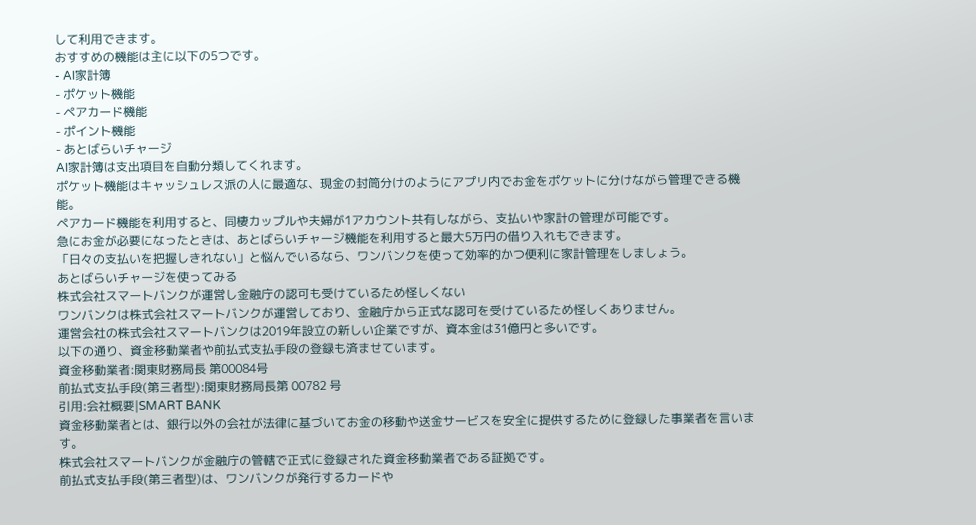して利用できます。
おすすめの機能は主に以下の5つです。
- AI家計簿
- ポケット機能
- ペアカード機能
- ポイント機能
- あとばらいチャージ
AI家計簿は支出項目を自動分類してくれます。
ポケット機能はキャッシュレス派の人に最適な、現金の封筒分けのようにアプリ内でお金をポケットに分けながら管理できる機能。
ペアカード機能を利用すると、同棲カップルや夫婦が1アカウント共有しながら、支払いや家計の管理が可能です。
急にお金が必要になったときは、あとばらいチャージ機能を利用すると最大5万円の借り入れもできます。
「日々の支払いを把握しきれない」と悩んでいるなら、ワンバンクを使って効率的かつ便利に家計管理をしましょう。
あとばらいチャージを使ってみる
株式会社スマートバンクが運営し金融庁の認可も受けているため怪しくない
ワンバンクは株式会社スマートバンクが運営しており、金融庁から正式な認可を受けているため怪しくありません。
運営会社の株式会社スマートバンクは2019年設立の新しい企業ですが、資本金は31億円と多いです。
以下の通り、資金移動業者や前払式支払手段の登録も済ませています。
資金移動業者:関東財務局長 第00084号
前払式支払手段(第三者型):関東財務局長第 00782 号
引用:会社概要|SMART BANK
資金移動業者とは、銀行以外の会社が法律に基づいてお金の移動や送金サービスを安全に提供するために登録した事業者を言います。
株式会社スマートバンクが金融庁の管轄で正式に登録された資金移動業者である証拠です。
前払式支払手段(第三者型)は、ワンバンクが発行するカードや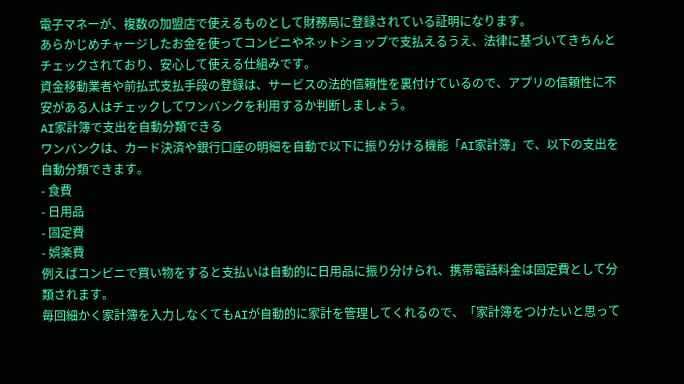電子マネーが、複数の加盟店で使えるものとして財務局に登録されている証明になります。
あらかじめチャージしたお金を使ってコンビニやネットショップで支払えるうえ、法律に基づいてきちんとチェックされており、安心して使える仕組みです。
資金移動業者や前払式支払手段の登録は、サービスの法的信頼性を裏付けているので、アプリの信頼性に不安がある人はチェックしてワンバンクを利用するか判断しましょう。
AI家計簿で支出を自動分類できる
ワンバンクは、カード決済や銀行口座の明細を自動で以下に振り分ける機能「AI家計簿」で、以下の支出を自動分類できます。
- 食費
- 日用品
- 固定費
- 娯楽費
例えばコンビニで買い物をすると支払いは自動的に日用品に振り分けられ、携帯電話料金は固定費として分類されます。
毎回細かく家計簿を入力しなくてもAIが自動的に家計を管理してくれるので、「家計簿をつけたいと思って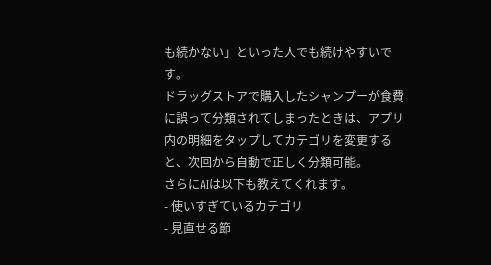も続かない」といった人でも続けやすいです。
ドラッグストアで購入したシャンプーが食費に誤って分類されてしまったときは、アプリ内の明細をタップしてカテゴリを変更すると、次回から自動で正しく分類可能。
さらにAIは以下も教えてくれます。
- 使いすぎているカテゴリ
- 見直せる節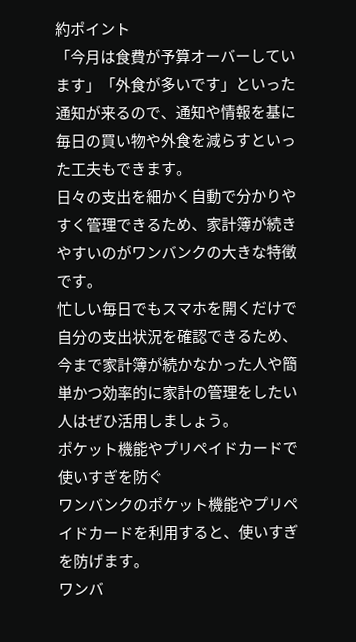約ポイント
「今月は食費が予算オーバーしています」「外食が多いです」といった通知が来るので、通知や情報を基に毎日の買い物や外食を減らすといった工夫もできます。
日々の支出を細かく自動で分かりやすく管理できるため、家計簿が続きやすいのがワンバンクの大きな特徴です。
忙しい毎日でもスマホを開くだけで自分の支出状況を確認できるため、今まで家計簿が続かなかった人や簡単かつ効率的に家計の管理をしたい人はぜひ活用しましょう。
ポケット機能やプリペイドカードで使いすぎを防ぐ
ワンバンクのポケット機能やプリペイドカードを利用すると、使いすぎを防げます。
ワンバ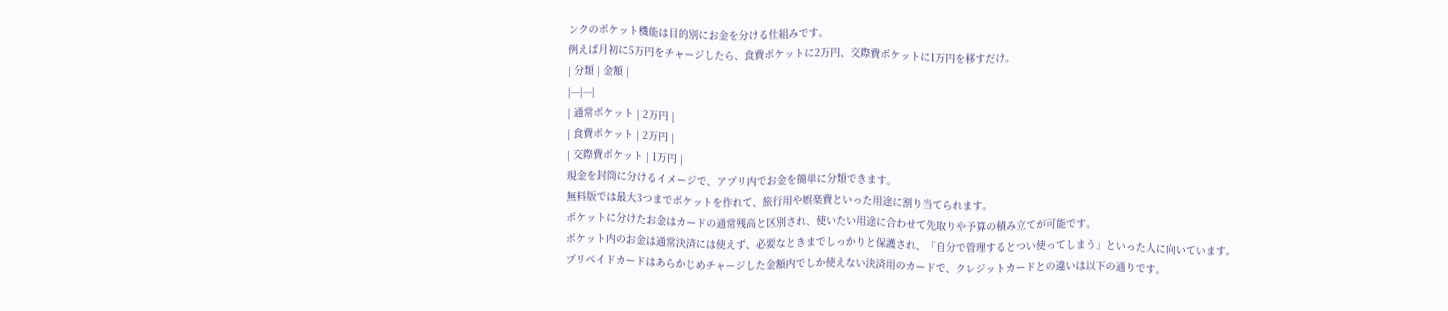ンクのポケット機能は目的別にお金を分ける仕組みです。
例えば月初に5万円をチャージしたら、食費ポケットに2万円、交際費ポケットに1万円を移すだけ。
| 分類 | 金額 |
|---|---|
| 通常ポケット | 2万円 |
| 食費ポケット | 2万円 |
| 交際費ポケット | 1万円 |
現金を封筒に分けるイメージで、アプリ内でお金を簡単に分類できます。
無料版では最大3つまでポケットを作れて、旅行用や娯楽費といった用途に割り当てられます。
ポケットに分けたお金はカードの通常残高と区別され、使いたい用途に合わせて先取りや予算の積み立てが可能です。
ポケット内のお金は通常決済には使えず、必要なときまでしっかりと保護され、「自分で管理するとつい使ってしまう」といった人に向いています。
プリペイドカードはあらかじめチャージした金額内でしか使えない決済用のカードで、クレジットカードとの違いは以下の通りです。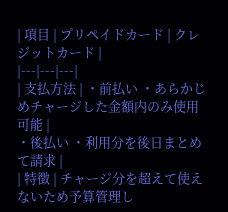| 項目 | プリペイドカード | クレジットカード |
|---|---|---|
| 支払方法 | ・前払い ・あらかじめチャージした金額内のみ使用可能 |
・後払い ・利用分を後日まとめて請求 |
| 特徴 | チャージ分を超えて使えないため予算管理し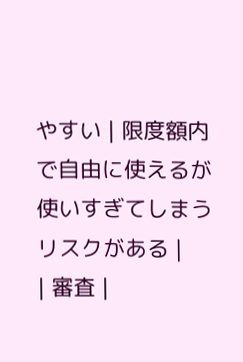やすい | 限度額内で自由に使えるが使いすぎてしまうリスクがある |
| 審査 |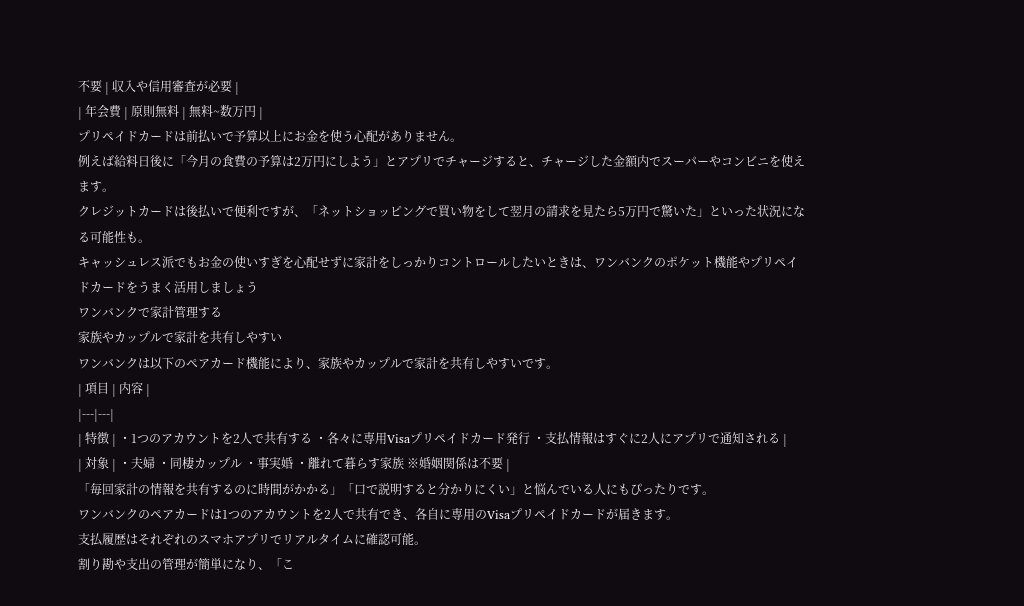不要 | 収入や信用審査が必要 |
| 年会費 | 原則無料 | 無料~数万円 |
プリペイドカードは前払いで予算以上にお金を使う心配がありません。
例えば給料日後に「今月の食費の予算は2万円にしよう」とアプリでチャージすると、チャージした金額内でスーパーやコンビニを使えます。
クレジットカードは後払いで便利ですが、「ネットショッピングで買い物をして翌月の請求を見たら5万円で驚いた」といった状況になる可能性も。
キャッシュレス派でもお金の使いすぎを心配せずに家計をしっかりコントロールしたいときは、ワンバンクのポケット機能やプリペイドカードをうまく活用しましょう
ワンバンクで家計管理する
家族やカップルで家計を共有しやすい
ワンバンクは以下のペアカード機能により、家族やカップルで家計を共有しやすいです。
| 項目 | 内容 |
|---|---|
| 特徴 | ・1つのアカウントを2人で共有する ・各々に専用Visaプリペイドカード発行 ・支払情報はすぐに2人にアプリで通知される |
| 対象 | ・夫婦 ・同棲カップル ・事実婚 ・離れて暮らす家族 ※婚姻関係は不要 |
「毎回家計の情報を共有するのに時間がかかる」「口で説明すると分かりにくい」と悩んでいる人にもぴったりです。
ワンバンクのペアカードは1つのアカウントを2人で共有でき、各自に専用のVisaプリペイドカードが届きます。
支払履歴はそれぞれのスマホアプリでリアルタイムに確認可能。
割り勘や支出の管理が簡単になり、「こ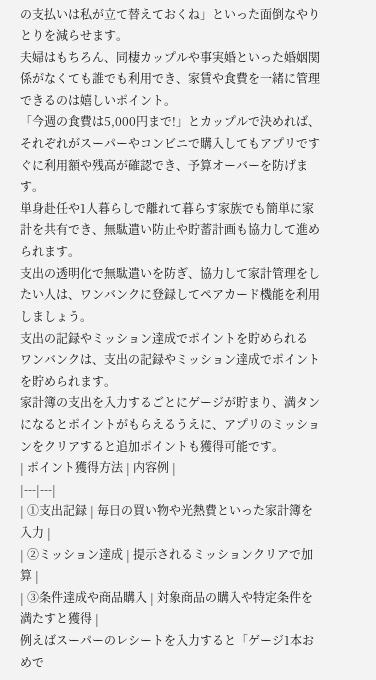の支払いは私が立て替えておくね」といった面倒なやりとりを減らせます。
夫婦はもちろん、同棲カップルや事実婚といった婚姻関係がなくても誰でも利用でき、家賃や食費を一緒に管理できるのは嬉しいポイント。
「今週の食費は5,000円まで!」とカップルで決めれば、それぞれがスーパーやコンビニで購入してもアプリですぐに利用額や残高が確認でき、予算オーバーを防げます。
単身赴任や1人暮らしで離れて暮らす家族でも簡単に家計を共有でき、無駄遣い防止や貯蓄計画も協力して進められます。
支出の透明化で無駄遣いを防ぎ、協力して家計管理をしたい人は、ワンバンクに登録してペアカード機能を利用しましょう。
支出の記録やミッション達成でポイントを貯められる
ワンバンクは、支出の記録やミッション達成でポイントを貯められます。
家計簿の支出を入力するごとにゲージが貯まり、満タンになるとポイントがもらえるうえに、アプリのミッションをクリアすると追加ポイントも獲得可能です。
| ポイント獲得方法 | 内容例 |
|---|---|
| ①支出記録 | 毎日の買い物や光熱費といった家計簿を入力 |
| ②ミッション達成 | 提示されるミッションクリアで加算 |
| ③条件達成や商品購入 | 対象商品の購入や特定条件を満たすと獲得 |
例えばスーパーのレシートを入力すると「ゲージ1本おめで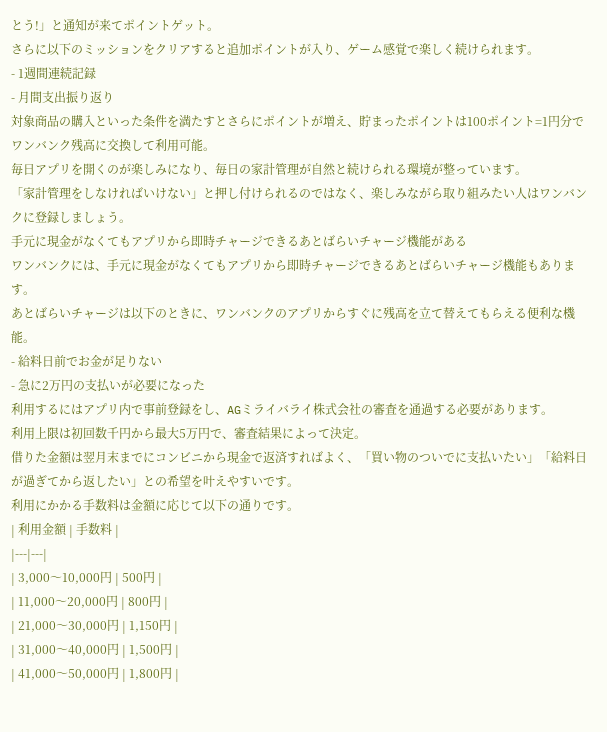とう!」と通知が来てポイントゲット。
さらに以下のミッションをクリアすると追加ポイントが入り、ゲーム感覚で楽しく続けられます。
- 1週間連続記録
- 月間支出振り返り
対象商品の購入といった条件を満たすとさらにポイントが増え、貯まったポイントは100ポイント=1円分でワンバンク残高に交換して利用可能。
毎日アプリを開くのが楽しみになり、毎日の家計管理が自然と続けられる環境が整っています。
「家計管理をしなければいけない」と押し付けられるのではなく、楽しみながら取り組みたい人はワンバンクに登録しましょう。
手元に現金がなくてもアプリから即時チャージできるあとばらいチャージ機能がある
ワンバンクには、手元に現金がなくてもアプリから即時チャージできるあとばらいチャージ機能もあります。
あとばらいチャージは以下のときに、ワンバンクのアプリからすぐに残高を立て替えてもらえる便利な機能。
- 給料日前でお金が足りない
- 急に2万円の支払いが必要になった
利用するにはアプリ内で事前登録をし、AGミライバライ株式会社の審査を通過する必要があります。
利用上限は初回数千円から最大5万円で、審査結果によって決定。
借りた金額は翌月末までにコンビニから現金で返済すればよく、「買い物のついでに支払いたい」「給料日が過ぎてから返したい」との希望を叶えやすいです。
利用にかかる手数料は金額に応じて以下の通りです。
| 利用金額 | 手数料 |
|---|---|
| 3,000〜10,000円 | 500円 |
| 11,000〜20,000円 | 800円 |
| 21,000〜30,000円 | 1,150円 |
| 31,000〜40,000円 | 1,500円 |
| 41,000〜50,000円 | 1,800円 |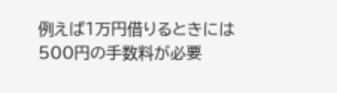例えば1万円借りるときには500円の手数料が必要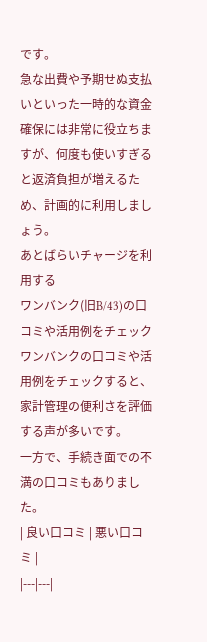です。
急な出費や予期せぬ支払いといった一時的な資金確保には非常に役立ちますが、何度も使いすぎると返済負担が増えるため、計画的に利用しましょう。
あとばらいチャージを利用する
ワンバンク(旧B/43)の口コミや活用例をチェック
ワンバンクの口コミや活用例をチェックすると、家計管理の便利さを評価する声が多いです。
一方で、手続き面での不満の口コミもありました。
| 良い口コミ | 悪い口コミ |
|---|---|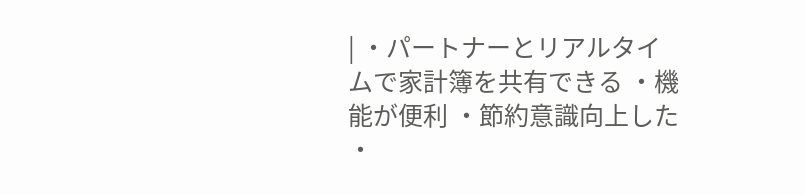| ・パートナーとリアルタイムで家計簿を共有できる ・機能が便利 ・節約意識向上した ・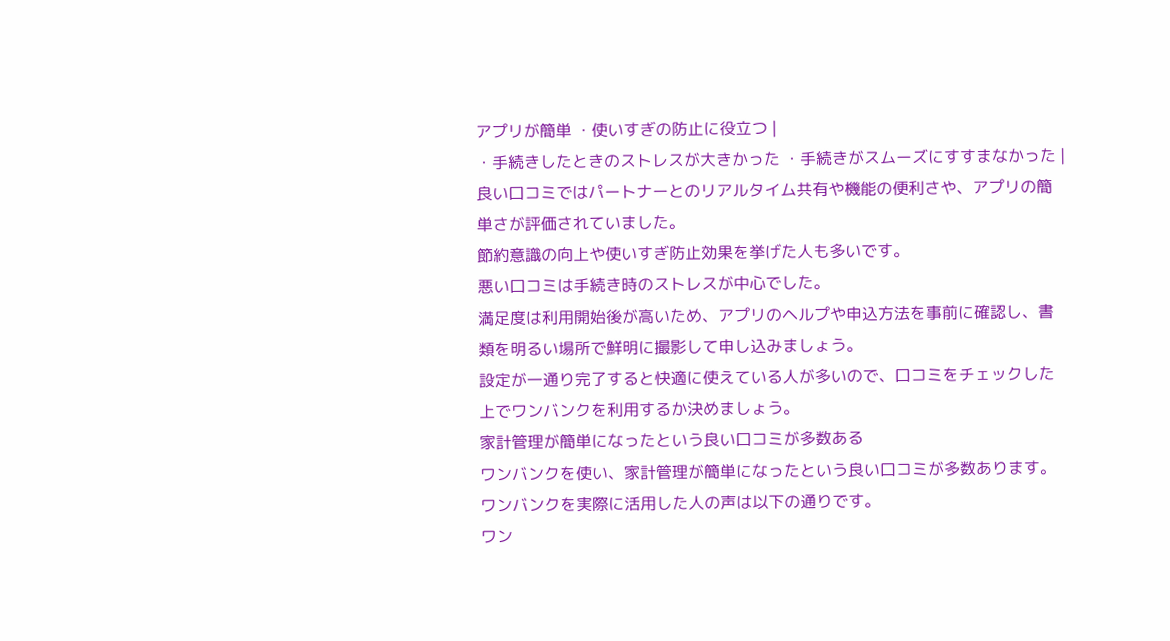アプリが簡単 ・使いすぎの防止に役立つ |
・手続きしたときのストレスが大きかった ・手続きがスムーズにすすまなかった |
良い口コミではパートナーとのリアルタイム共有や機能の便利さや、アプリの簡単さが評価されていました。
節約意識の向上や使いすぎ防止効果を挙げた人も多いです。
悪い口コミは手続き時のストレスが中心でした。
満足度は利用開始後が高いため、アプリのヘルプや申込方法を事前に確認し、書類を明るい場所で鮮明に撮影して申し込みましょう。
設定が一通り完了すると快適に使えている人が多いので、口コミをチェックした上でワンバンクを利用するか決めましょう。
家計管理が簡単になったという良い口コミが多数ある
ワンバンクを使い、家計管理が簡単になったという良い口コミが多数あります。
ワンバンクを実際に活用した人の声は以下の通りです。
ワン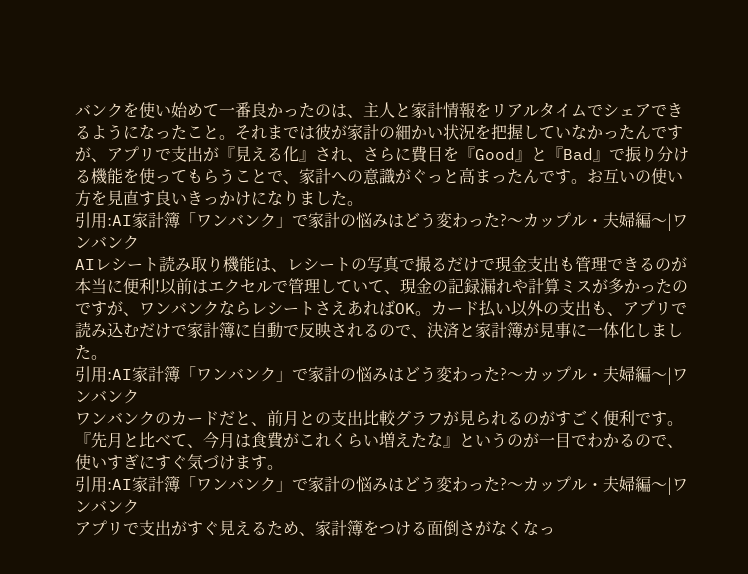バンクを使い始めて一番良かったのは、主人と家計情報をリアルタイムでシェアできるようになったこと。それまでは彼が家計の細かい状況を把握していなかったんですが、アプリで支出が『見える化』され、さらに費目を『Good』と『Bad』で振り分ける機能を使ってもらうことで、家計への意識がぐっと高まったんです。お互いの使い方を見直す良いきっかけになりました。
引用:AI家計簿「ワンバンク」で家計の悩みはどう変わった?〜カップル・夫婦編〜|ワンバンク
AIレシート読み取り機能は、レシートの写真で撮るだけで現金支出も管理できるのが本当に便利!以前はエクセルで管理していて、現金の記録漏れや計算ミスが多かったのですが、ワンバンクならレシートさえあればOK。カード払い以外の支出も、アプリで読み込むだけで家計簿に自動で反映されるので、決済と家計簿が見事に一体化しました。
引用:AI家計簿「ワンバンク」で家計の悩みはどう変わった?〜カップル・夫婦編〜|ワンバンク
ワンバンクのカードだと、前月との支出比較グラフが見られるのがすごく便利です。『先月と比べて、今月は食費がこれくらい増えたな』というのが一目でわかるので、使いすぎにすぐ気づけます。
引用:AI家計簿「ワンバンク」で家計の悩みはどう変わった?〜カップル・夫婦編〜|ワンバンク
アプリで支出がすぐ見えるため、家計簿をつける面倒さがなくなっ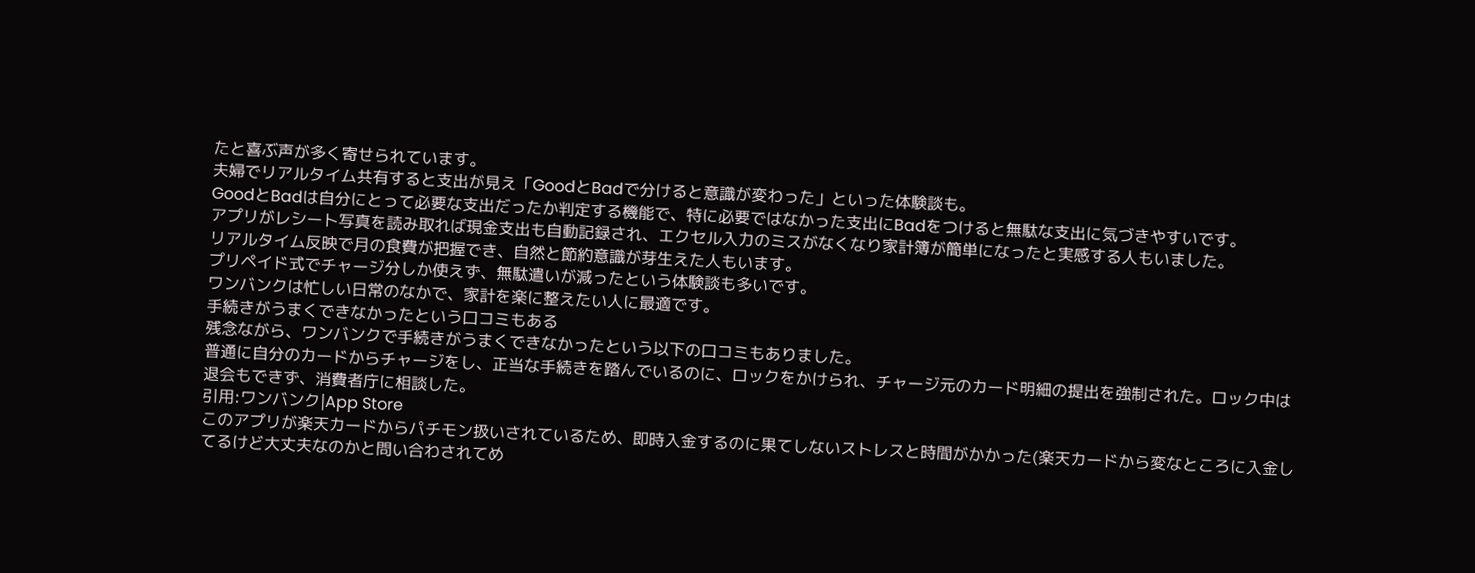たと喜ぶ声が多く寄せられています。
夫婦でリアルタイム共有すると支出が見え「GoodとBadで分けると意識が変わった」といった体験談も。
GoodとBadは自分にとって必要な支出だったか判定する機能で、特に必要ではなかった支出にBadをつけると無駄な支出に気づきやすいです。
アプリがレシート写真を読み取れば現金支出も自動記録され、エクセル入力のミスがなくなり家計簿が簡単になったと実感する人もいました。
リアルタイム反映で月の食費が把握でき、自然と節約意識が芽生えた人もいます。
プリペイド式でチャージ分しか使えず、無駄遣いが減ったという体験談も多いです。
ワンバンクは忙しい日常のなかで、家計を楽に整えたい人に最適です。
手続きがうまくできなかったという口コミもある
残念ながら、ワンバンクで手続きがうまくできなかったという以下の口コミもありました。
普通に自分のカードからチャージをし、正当な手続きを踏んでいるのに、ロックをかけられ、チャージ元のカード明細の提出を強制された。ロック中は退会もできず、消費者庁に相談した。
引用:ワンバンク|App Store
このアプリが楽天カードからパチモン扱いされているため、即時入金するのに果てしないストレスと時間がかかった(楽天カードから変なところに入金してるけど大丈夫なのかと問い合わされてめ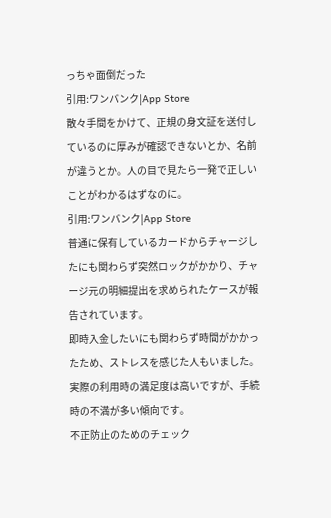っちゃ面倒だった
引用:ワンバンク|App Store
散々手間をかけて、正規の身文証を送付しているのに厚みが確認できないとか、名前が違うとか。人の目で見たら一発で正しいことがわかるはずなのに。
引用:ワンバンク|App Store
普通に保有しているカードからチャージしたにも関わらず突然ロックがかかり、チャージ元の明細提出を求められたケースが報告されています。
即時入金したいにも関わらず時間がかかったため、ストレスを感じた人もいました。
実際の利用時の満足度は高いですが、手続時の不満が多い傾向です。
不正防止のためのチェック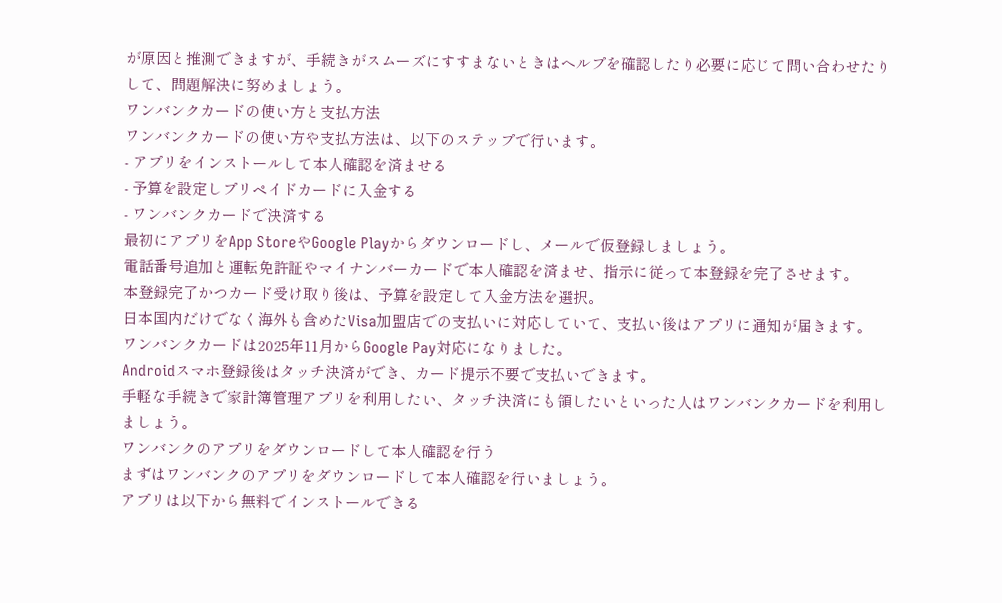が原因と推測できますが、手続きがスムーズにすすまないときはヘルプを確認したり必要に応じて問い合わせたりして、問題解決に努めましょう。
ワンバンクカードの使い方と支払方法
ワンバンクカードの使い方や支払方法は、以下のステップで行います。
- アプリをインストールして本人確認を済ませる
- 予算を設定しプリペイドカードに入金する
- ワンバンクカードで決済する
最初にアプリをApp StoreやGoogle Playからダウンロードし、メールで仮登録しましょう。
電話番号追加と運転免許証やマイナンバーカードで本人確認を済ませ、指示に従って本登録を完了させます。
本登録完了かつカード受け取り後は、予算を設定して入金方法を選択。
日本国内だけでなく海外も含めたVisa加盟店での支払いに対応していて、支払い後はアプリに通知が届きます。
ワンバンクカードは2025年11月からGoogle Pay対応になりました。
Androidスマホ登録後はタッチ決済ができ、カード提示不要で支払いできます。
手軽な手続きで家計簿管理アプリを利用したい、タッチ決済にも領したいといった人はワンバンクカードを利用しましょう。
ワンバンクのアプリをダウンロードして本人確認を行う
まずはワンバンクのアプリをダウンロードして本人確認を行いましょう。
アプリは以下から無料でインストールできる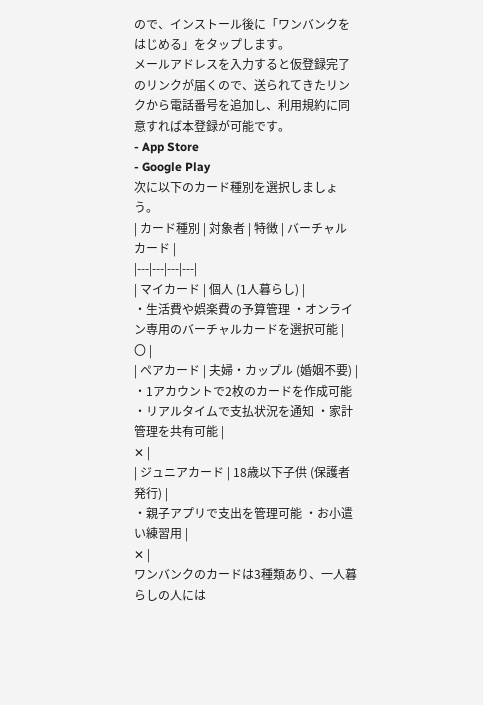ので、インストール後に「ワンバンクをはじめる」をタップします。
メールアドレスを入力すると仮登録完了のリンクが届くので、送られてきたリンクから電話番号を追加し、利用規約に同意すれば本登録が可能です。
- App Store
- Google Play
次に以下のカード種別を選択しましょう。
| カード種別 | 対象者 | 特徴 | バーチャルカード |
|---|---|---|---|
| マイカード | 個人 (1人暮らし) |
・生活費や娯楽費の予算管理 ・オンライン専用のバーチャルカードを選択可能 |
〇 |
| ペアカード | 夫婦・カップル (婚姻不要) |
・1アカウントで2枚のカードを作成可能 ・リアルタイムで支払状況を通知 ・家計管理を共有可能 |
✕ |
| ジュニアカード | 18歳以下子供 (保護者発行) |
・親子アプリで支出を管理可能 ・お小遣い練習用 |
✕ |
ワンバンクのカードは3種類あり、一人暮らしの人には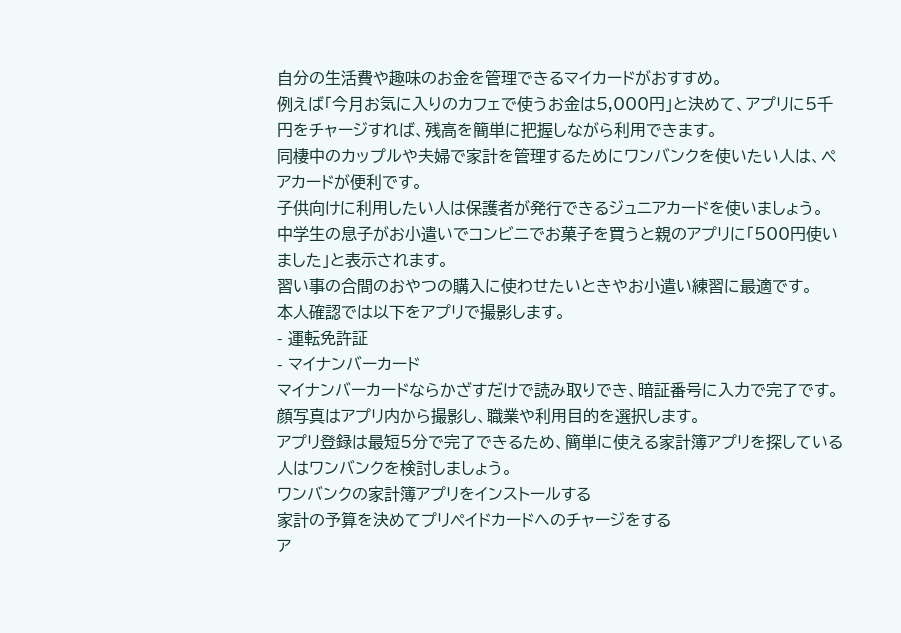自分の生活費や趣味のお金を管理できるマイカードがおすすめ。
例えば「今月お気に入りのカフェで使うお金は5,000円」と決めて、アプリに5千円をチャージすれば、残高を簡単に把握しながら利用できます。
同棲中のカップルや夫婦で家計を管理するためにワンバンクを使いたい人は、ペアカードが便利です。
子供向けに利用したい人は保護者が発行できるジュニアカードを使いましょう。
中学生の息子がお小遣いでコンビニでお菓子を買うと親のアプリに「500円使いました」と表示されます。
習い事の合間のおやつの購入に使わせたいときやお小遣い練習に最適です。
本人確認では以下をアプリで撮影します。
- 運転免許証
- マイナンバーカード
マイナンバーカードならかざすだけで読み取りでき、暗証番号に入力で完了です。
顔写真はアプリ内から撮影し、職業や利用目的を選択します。
アプリ登録は最短5分で完了できるため、簡単に使える家計簿アプリを探している人はワンバンクを検討しましょう。
ワンバンクの家計簿アプリをインストールする
家計の予算を決めてプリペイドカードへのチャージをする
ア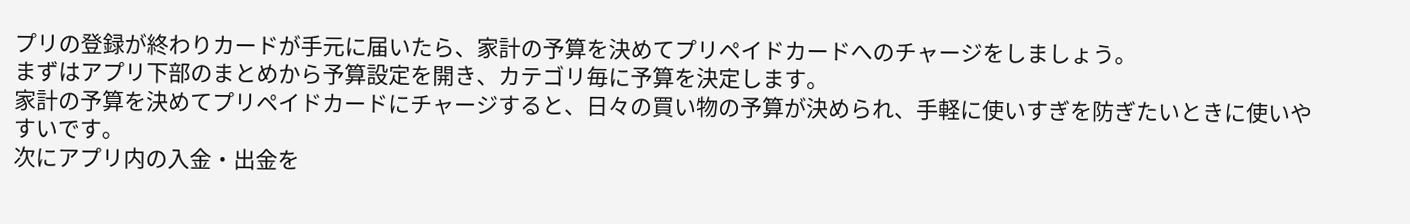プリの登録が終わりカードが手元に届いたら、家計の予算を決めてプリペイドカードへのチャージをしましょう。
まずはアプリ下部のまとめから予算設定を開き、カテゴリ毎に予算を決定します。
家計の予算を決めてプリペイドカードにチャージすると、日々の買い物の予算が決められ、手軽に使いすぎを防ぎたいときに使いやすいです。
次にアプリ内の入金・出金を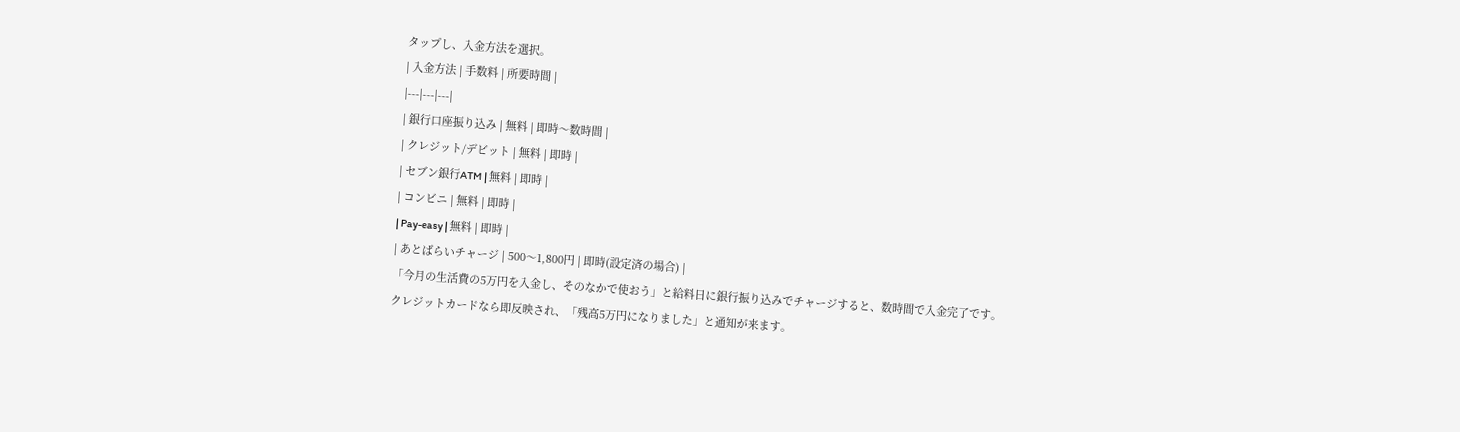タップし、入金方法を選択。
| 入金方法 | 手数料 | 所要時間 |
|---|---|---|
| 銀行口座振り込み | 無料 | 即時〜数時間 |
| クレジット/デビット | 無料 | 即時 |
| セブン銀行ATM | 無料 | 即時 |
| コンビニ | 無料 | 即時 |
| Pay-easy | 無料 | 即時 |
| あとばらいチャージ | 500〜1,800円 | 即時(設定済の場合) |
「今月の生活費の5万円を入金し、そのなかで使おう」と給料日に銀行振り込みでチャージすると、数時間で入金完了です。
クレジットカードなら即反映され、「残高5万円になりました」と通知が来ます。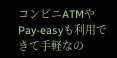コンビニATMやPay-easyも利用できて手軽なの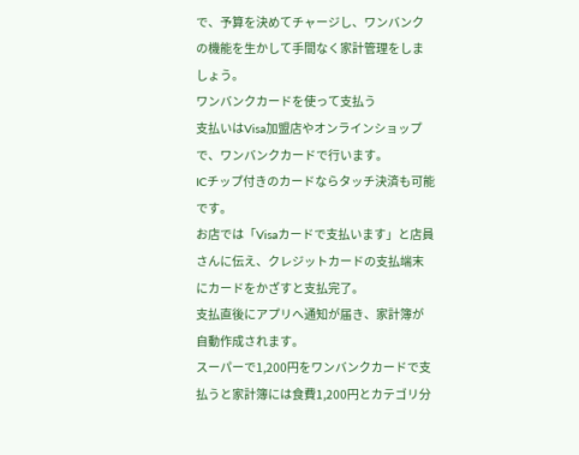で、予算を決めてチャージし、ワンバンクの機能を生かして手間なく家計管理をしましょう。
ワンバンクカードを使って支払う
支払いはVisa加盟店やオンラインショップで、ワンバンクカードで行います。
ICチップ付きのカードならタッチ決済も可能です。
お店では「Visaカードで支払います」と店員さんに伝え、クレジットカードの支払端末にカードをかざすと支払完了。
支払直後にアプリへ通知が届き、家計簿が自動作成されます。
スーパーで1,200円をワンバンクカードで支払うと家計簿には食費1,200円とカテゴリ分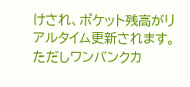けされ、ポケット残高がリアルタイム更新されます。
ただしワンバンクカ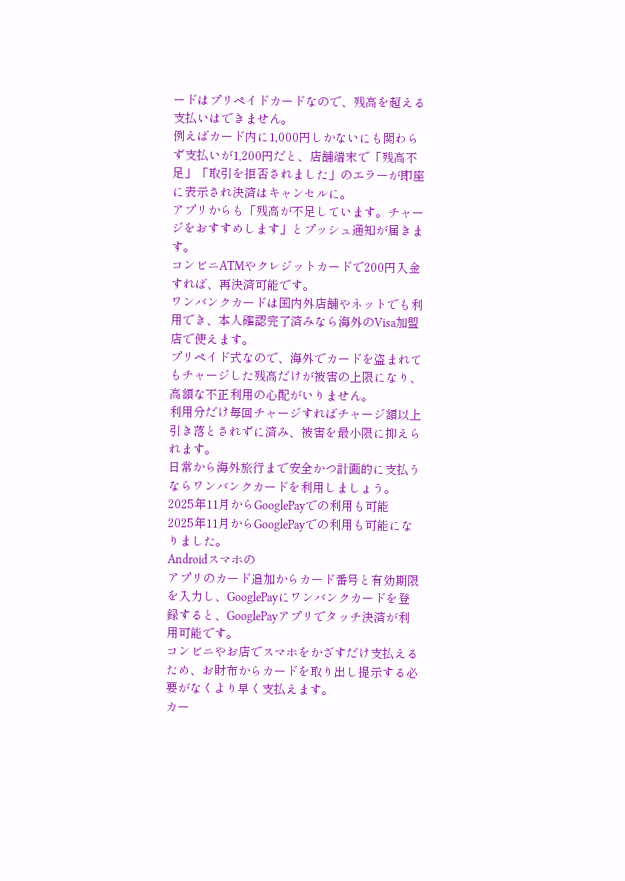ードはプリペイドカードなので、残高を超える支払いはできません。
例えばカード内に1,000円しかないにも関わらず支払いが1,200円だと、店舗端末で「残高不足」「取引を拒否されました」のエラーが即座に表示され決済はキャンセルに。
アプリからも「残高が不足しています。チャージをおすすめします」とプッシュ通知が届きます。
コンビニATMやクレジットカードで200円入金すれば、再決済可能です。
ワンバンクカードは国内外店舗やネットでも利用でき、本人確認完了済みなら海外のVisa加盟店で使えます。
プリペイド式なので、海外でカードを盗まれてもチャージした残高だけが被害の上限になり、高額な不正利用の心配がいりません。
利用分だけ毎回チャージすればチャージ額以上引き落とされずに済み、被害を最小限に抑えられます。
日常から海外旅行まで安全かつ計画的に支払うならワンバンクカードを利用しましょう。
2025年11月からGooglePayでの利用も可能
2025年11月からGooglePayでの利用も可能になりました。
Androidスマホの
アプリのカード追加からカード番号と有効期限を入力し、GooglePayにワンバンクカードを登録すると、GooglePayアプリでタッチ決済が利用可能です。
コンビニやお店でスマホをかざすだけ支払えるため、お財布からカードを取り出し提示する必要がなくより早く支払えます。
カー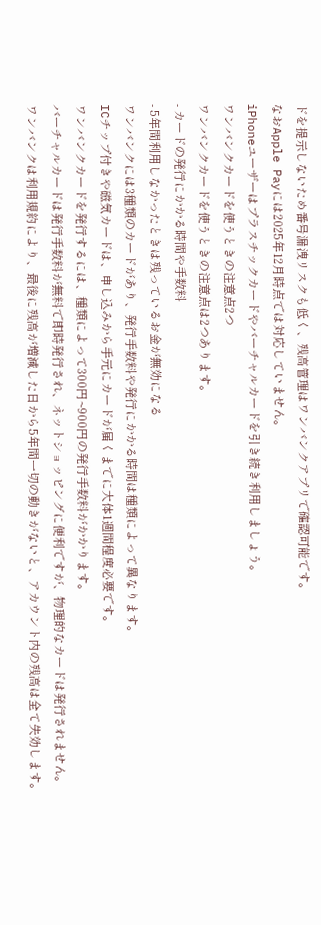ドを提示しないため番号漏洩リスクも低く、残高管理はワンバンクアプリで確認可能です。
なおApple Payには2025年12月時点では対応していません。
iPhoneユーザーはプラスチックカードやバーチャルカードを引き続き利用しましょう。
ワンバンクカードを使うときの注意点2つ
ワンバンクカードを使うときの注意点は2つあります。
- カードの発行にかかる時間や手数料
- 5年間利用しなかったときは残っているお金が無効になる
ワンバンクには3種類のカードがあり、発行手数料や発行にかかる時間は種類によって異なります。
ICチップ付きや磁気カードは、申し込みから手元にカードが届くまでに大体1週間程度必要です。
ワンバンクカードを発行するには、種類によって300円~900円の発行手数料がかかります。
バーチャルカードは発行手数料が無料で即時発行され、ネットショッピングに便利ですが、物理的なカードは発行されません。
ワンバンクは利用規約により、最後に残高が増減した日から5年間一切の動きがないと、アカウント内の残高は全て失効します。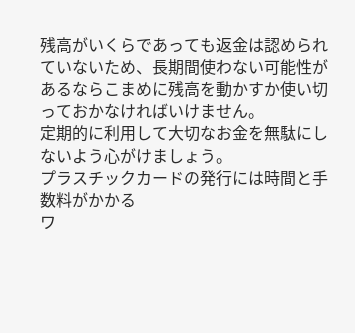残高がいくらであっても返金は認められていないため、長期間使わない可能性があるならこまめに残高を動かすか使い切っておかなければいけません。
定期的に利用して大切なお金を無駄にしないよう心がけましょう。
プラスチックカードの発行には時間と手数料がかかる
ワ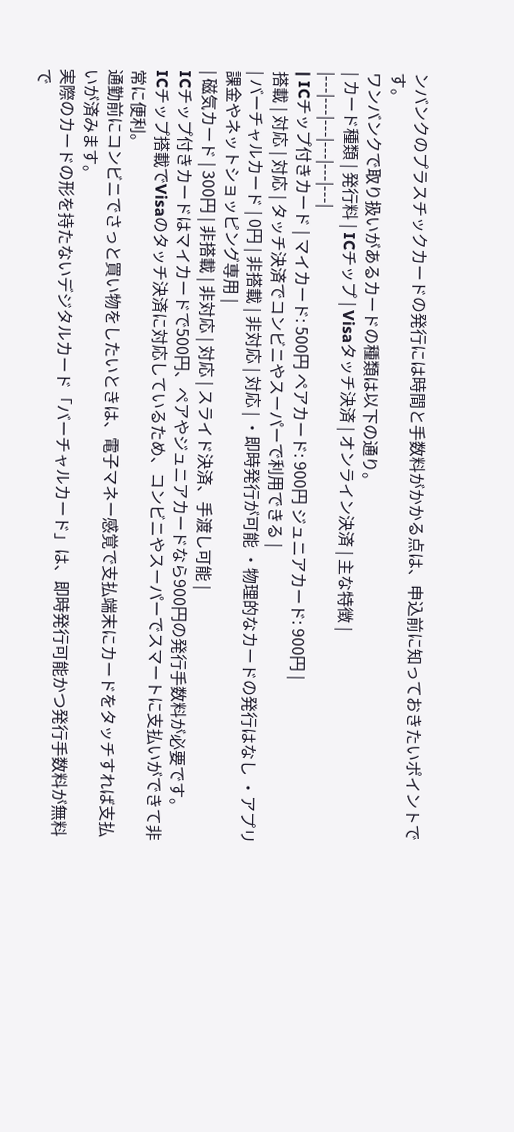ンバンクのプラスチックカードの発行には時間と手数料がかかる点は、申込前に知っておきたいポイントです。
ワンバンクで取り扱いがあるカードの種類は以下の通り。
| カード種類 | 発行料 | ICチップ | Visaタッチ決済 | オンライン決済 | 主な特徴 |
|---|---|---|---|---|---|
| ICチップ付きカード | マイカード: 500円 ペアカード: 900円 ジュニアカード: 900円 |
搭載 | 対応 | 対応 | タッチ決済でコンビニやスーパーで利用できる |
| バーチャルカード | 0円 | 非搭載 | 非対応 | 対応 | ・即時発行が可能 ・物理的なカードの発行はなし ・アプリ課金やネットショッピング専用 |
| 磁気カード | 300円 | 非搭載 | 非対応 | 対応 | スライド決済、手渡し可能 |
ICチップ付きカードはマイカードで500円、ペアやジュニアカードなら900円の発行手数料が必要です。
ICチップ搭載でVisaのタッチ決済に対応しているため、コンビニやスーパーでスマートに支払いができて非常に便利。
通勤前にコンビニでさっと買い物をしたいときは、電子マネー感覚で支払端末にカードをタッチすれば支払いが済みます。
実際のカードの形を持たないデジタルカード「バーチャルカード」は、即時発行可能かつ発行手数料が無料で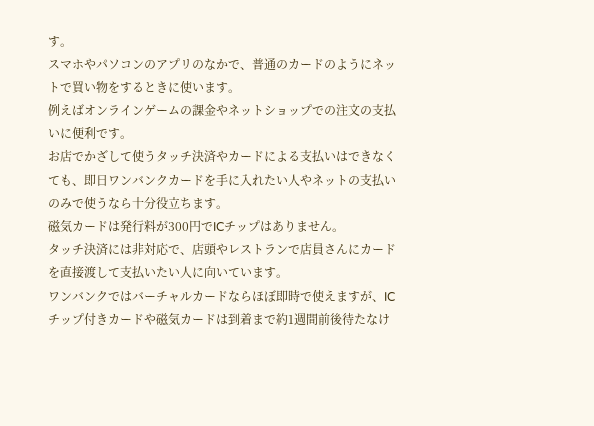す。
スマホやパソコンのアプリのなかで、普通のカードのようにネットで買い物をするときに使います。
例えばオンラインゲームの課金やネットショップでの注文の支払いに便利です。
お店でかざして使うタッチ決済やカードによる支払いはできなくても、即日ワンバンクカードを手に入れたい人やネットの支払いのみで使うなら十分役立ちます。
磁気カードは発行料が300円でICチップはありません。
タッチ決済には非対応で、店頭やレストランで店員さんにカードを直接渡して支払いたい人に向いています。
ワンバンクではバーチャルカードならほぼ即時で使えますが、ICチップ付きカードや磁気カードは到着まで約1週間前後待たなけ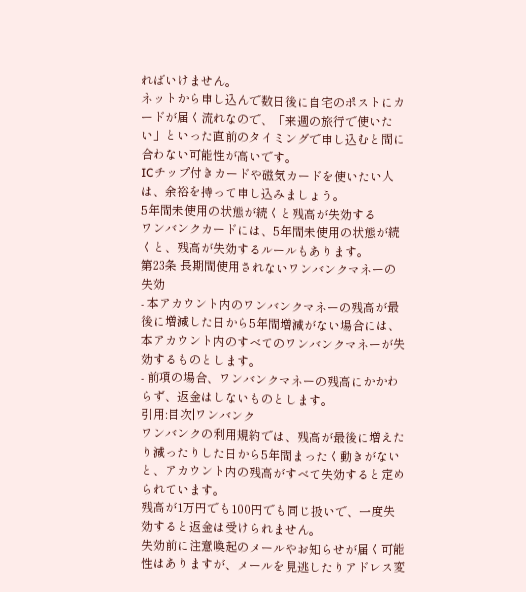ればいけません。
ネットから申し込んで数日後に自宅のポストにカードが届く流れなので、「来週の旅行で使いたい」といった直前のタイミングで申し込むと間に合わない可能性が高いです。
ICチップ付きカードや磁気カードを使いたい人は、余裕を持って申し込みましょう。
5年間未使用の状態が続くと残高が失効する
ワンバンクカードには、5年間未使用の状態が続くと、残高が失効するルールもあります。
第23条 長期間使用されないワンバンクマネーの失効
- 本アカウント内のワンバンクマネーの残高が最後に増減した日から5年間増減がない場合には、本アカウント内のすべてのワンバンクマネーが失効するものとします。
- 前項の場合、ワンバンクマネーの残高にかかわらず、返金はしないものとします。
引用:目次|ワンバンク
ワンバンクの利用規約では、残高が最後に増えたり減ったりした日から5年間まったく動きがないと、アカウント内の残高がすべて失効すると定められています。
残高が1万円でも100円でも同じ扱いで、一度失効すると返金は受けられません。
失効前に注意喚起のメールやお知らせが届く可能性はありますが、メールを見逃したりアドレス変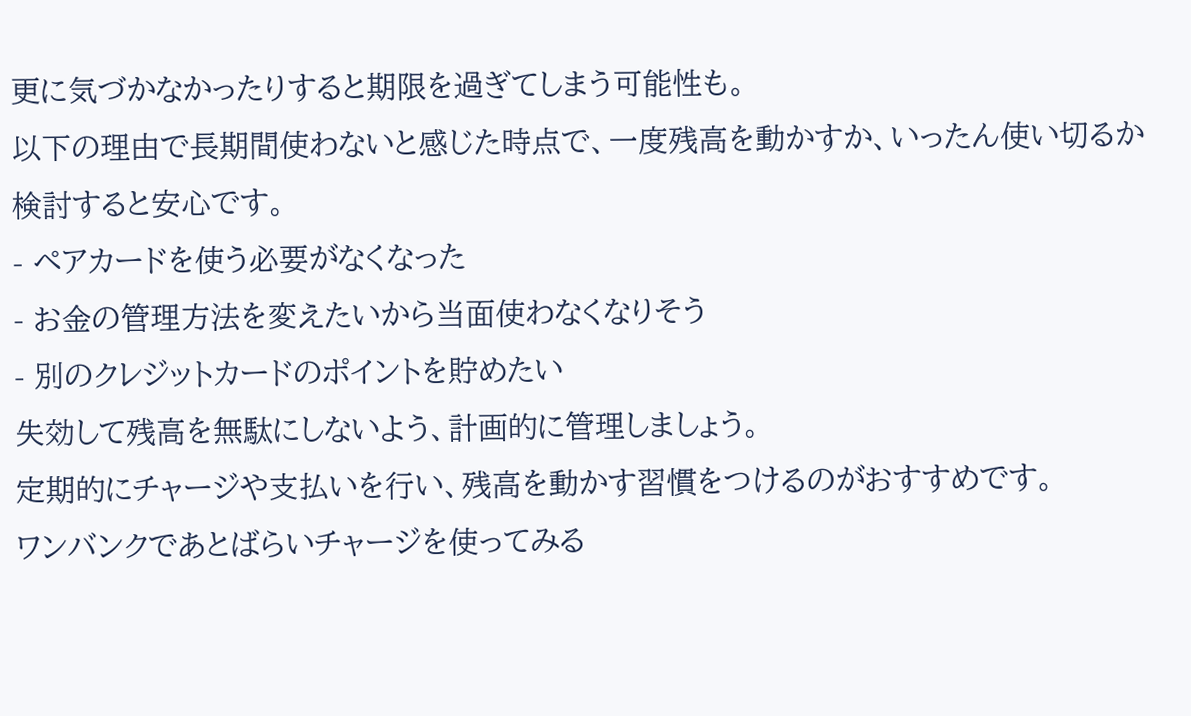更に気づかなかったりすると期限を過ぎてしまう可能性も。
以下の理由で長期間使わないと感じた時点で、一度残高を動かすか、いったん使い切るか検討すると安心です。
- ペアカードを使う必要がなくなった
- お金の管理方法を変えたいから当面使わなくなりそう
- 別のクレジットカードのポイントを貯めたい
失効して残高を無駄にしないよう、計画的に管理しましょう。
定期的にチャージや支払いを行い、残高を動かす習慣をつけるのがおすすめです。
ワンバンクであとばらいチャージを使ってみる